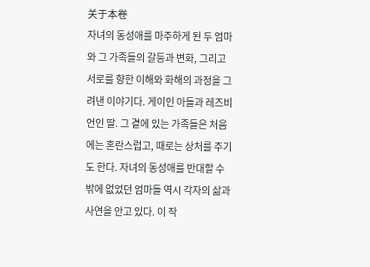关于本卷
자녀의 동성애를 마주하게 된 두 엄마와 그 가족들의 갈등과 변화, 그리고 서로를 향한 이해와 화해의 과정을 그려낸 이야기다. 게이인 아들과 레즈비언인 딸. 그 곁에 있는 가족들은 처음에는 혼란스럽고, 때로는 상처를 주기도 한다. 자녀의 동성애를 반대할 수밖에 없었던 엄마들 역시 각자의 삶과 사연을 안고 있다. 이 작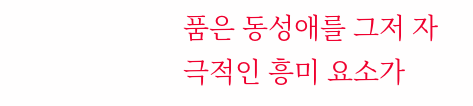품은 동성애를 그저 자극적인 흥미 요소가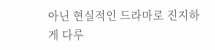아닌 현실적인 드라마로 진지하게 다루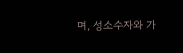며, 성소수자와 가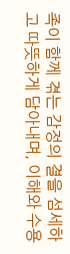족이 함께 겪는 감정의 결을 섬세하고 따뜻하게 담아내며, 이해와 수용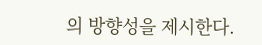의 방향성을 제시한다.